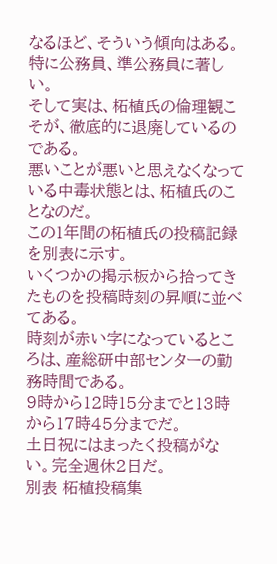なるほど、そういう傾向はある。特に公務員、準公務員に著しい。
そして実は、柘植氏の倫理観こそが、徹底的に退廃しているのである。
悪いことが悪いと思えなくなっている中毒状態とは、柘植氏のことなのだ。
この1年間の柘植氏の投稿記録を別表に示す。
いくつかの掲示板から拾ってきたものを投稿時刻の昇順に並べてある。
時刻が赤い字になっているところは、産総研中部センターの勤務時間である。
9時から12時15分までと13時から17時45分までだ。
土日祝にはまったく投稿がない。完全週休2日だ。
別表 柘植投稿集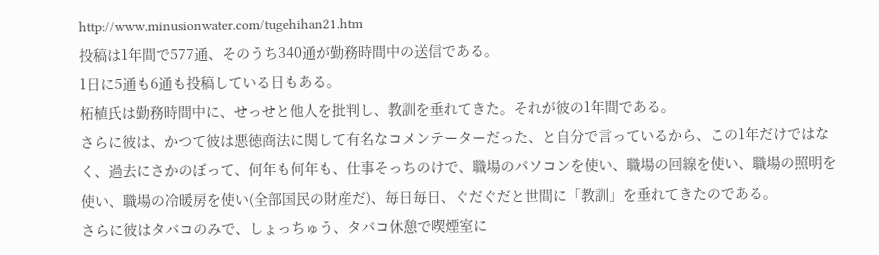http://www.minusionwater.com/tugehihan21.htm
投稿は1年間で577通、そのうち340通が勤務時間中の送信である。
1日に5通も6通も投稿している日もある。
柘植氏は勤務時間中に、せっせと他人を批判し、教訓を垂れてきた。それが彼の1年間である。
さらに彼は、かつて彼は悪徳商法に関して有名なコメンテーターだった、と自分で言っているから、この1年だけではなく、過去にさかのぼって、何年も何年も、仕事そっちのけで、職場のパソコンを使い、職場の回線を使い、職場の照明を使い、職場の冷暖房を使い(全部国民の財産だ)、毎日毎日、ぐだぐだと世間に「教訓」を垂れてきたのである。
さらに彼はタバコのみで、しょっちゅう、タバコ休憩で喫煙室に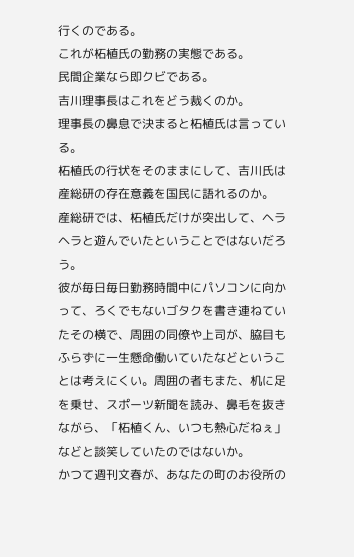行くのである。
これが柘植氏の勤務の実態である。
民間企業なら即クビである。
吉川理事長はこれをどう裁くのか。
理事長の鼻息で決まると柘植氏は言っている。
柘植氏の行状をそのままにして、吉川氏は産総研の存在意義を国民に語れるのか。
産総研では、柘植氏だけが突出して、ヘラヘラと遊んでいたということではないだろう。
彼が毎日毎日勤務時間中にパソコンに向かって、ろくでもないゴタクを書き連ねていたその横で、周囲の同僚や上司が、脇目もふらずに一生懸命働いていたなどということは考えにくい。周囲の者もまた、机に足を乗せ、スポーツ新聞を読み、鼻毛を抜きながら、「柘植くん、いつも熱心だねぇ」などと談笑していたのではないか。
かつて週刊文春が、あなたの町のお役所の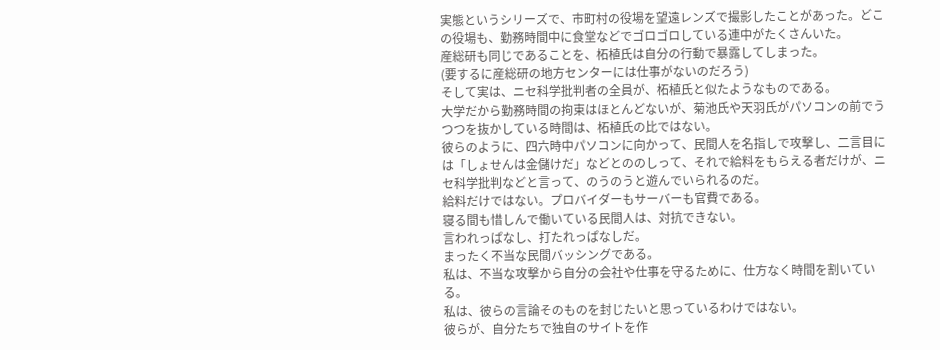実態というシリーズで、市町村の役場を望遠レンズで撮影したことがあった。どこの役場も、勤務時間中に食堂などでゴロゴロしている連中がたくさんいた。
産総研も同じであることを、柘植氏は自分の行動で暴露してしまった。
(要するに産総研の地方センターには仕事がないのだろう)
そして実は、ニセ科学批判者の全員が、柘植氏と似たようなものである。
大学だから勤務時間の拘束はほとんどないが、菊池氏や天羽氏がパソコンの前でうつつを抜かしている時間は、柘植氏の比ではない。
彼らのように、四六時中パソコンに向かって、民間人を名指しで攻撃し、二言目には「しょせんは金儲けだ」などとののしって、それで給料をもらえる者だけが、ニセ科学批判などと言って、のうのうと遊んでいられるのだ。
給料だけではない。プロバイダーもサーバーも官費である。
寝る間も惜しんで働いている民間人は、対抗できない。
言われっぱなし、打たれっぱなしだ。
まったく不当な民間バッシングである。
私は、不当な攻撃から自分の会社や仕事を守るために、仕方なく時間を割いている。
私は、彼らの言論そのものを封じたいと思っているわけではない。
彼らが、自分たちで独自のサイトを作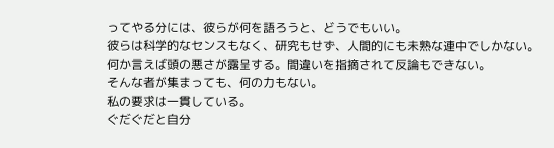ってやる分には、彼らが何を語ろうと、どうでもいい。
彼らは科学的なセンスもなく、研究もせず、人間的にも未熟な連中でしかない。
何か言えば頭の悪さが露呈する。間違いを指摘されて反論もできない。
そんな者が集まっても、何の力もない。
私の要求は一貫している。
ぐだぐだと自分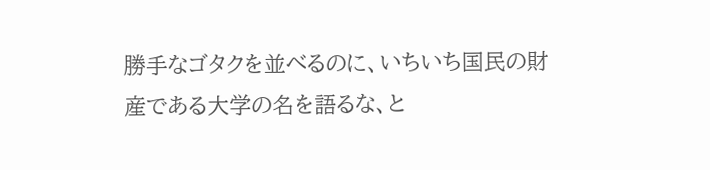勝手なゴタクを並べるのに、いちいち国民の財産である大学の名を語るな、と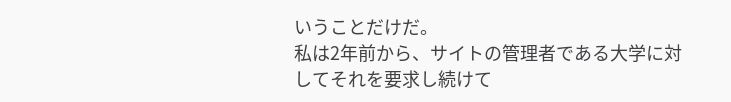いうことだけだ。
私は2年前から、サイトの管理者である大学に対してそれを要求し続けて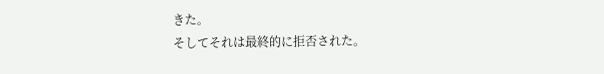きた。
そしてそれは最終的に拒否された。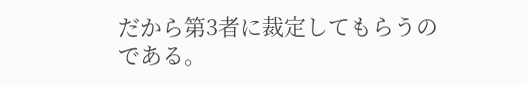だから第3者に裁定してもらうのである。